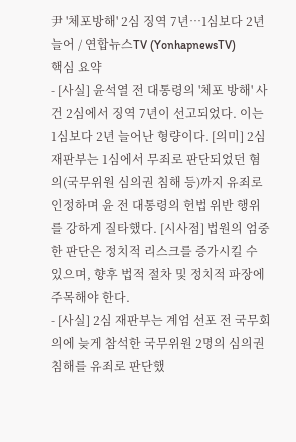尹 '체포방해' 2심 징역 7년…1심보다 2년 늘어 / 연합뉴스TV (YonhapnewsTV)
핵심 요약
- [사실] 윤석열 전 대통령의 '체포 방해' 사건 2심에서 징역 7년이 선고되었다. 이는 1심보다 2년 늘어난 형량이다. [의미] 2심 재판부는 1심에서 무죄로 판단되었던 혐의(국무위원 심의권 침해 등)까지 유죄로 인정하며 윤 전 대통령의 헌법 위반 행위를 강하게 질타했다. [시사점] 법원의 엄중한 판단은 정치적 리스크를 증가시킬 수 있으며, 향후 법적 절차 및 정치적 파장에 주목해야 한다.
- [사실] 2심 재판부는 계엄 선포 전 국무회의에 늦게 참석한 국무위원 2명의 심의권 침해를 유죄로 판단했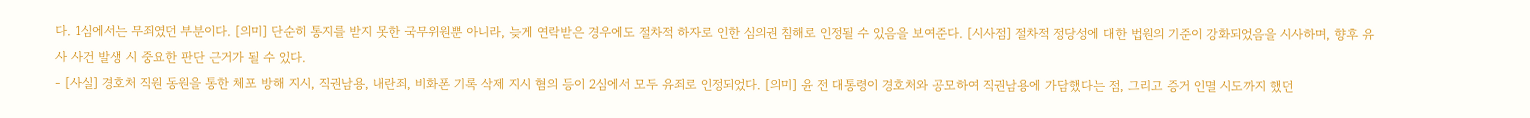다. 1심에서는 무죄였던 부분이다. [의미] 단순히 통지를 받지 못한 국무위원뿐 아니라, 늦게 연락받은 경우에도 절차적 하자로 인한 심의권 침해로 인정될 수 있음을 보여준다. [시사점] 절차적 정당성에 대한 법원의 기준이 강화되었음을 시사하며, 향후 유사 사건 발생 시 중요한 판단 근거가 될 수 있다.
- [사실] 경호처 직원 동원을 통한 체포 방해 지시, 직권남용, 내란죄, 비화폰 기록 삭제 지시 혐의 등이 2심에서 모두 유죄로 인정되었다. [의미] 윤 전 대통령이 경호처와 공모하여 직권남용에 가담했다는 점, 그리고 증거 인멸 시도까지 했던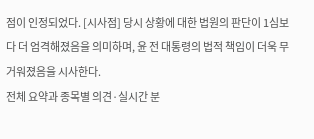점이 인정되었다. [시사점] 당시 상황에 대한 법원의 판단이 1심보다 더 엄격해졌음을 의미하며, 윤 전 대통령의 법적 책임이 더욱 무거워졌음을 시사한다.
전체 요약과 종목별 의견·실시간 분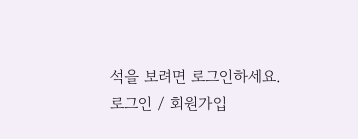석을 보려면 로그인하세요.
로그인 / 회원가입